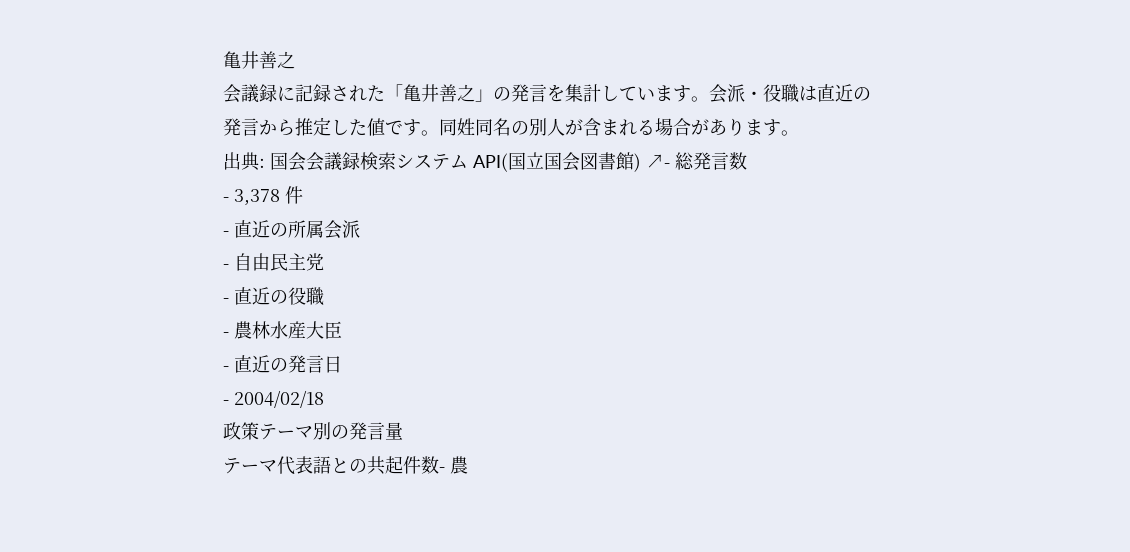亀井善之
会議録に記録された「亀井善之」の発言を集計しています。会派・役職は直近の発言から推定した値です。同姓同名の別人が含まれる場合があります。
出典: 国会会議録検索システム API(国立国会図書館) ↗- 総発言数
- 3,378 件
- 直近の所属会派
- 自由民主党
- 直近の役職
- 農林水産大臣
- 直近の発言日
- 2004/02/18
政策テーマ別の発言量
テーマ代表語との共起件数- 農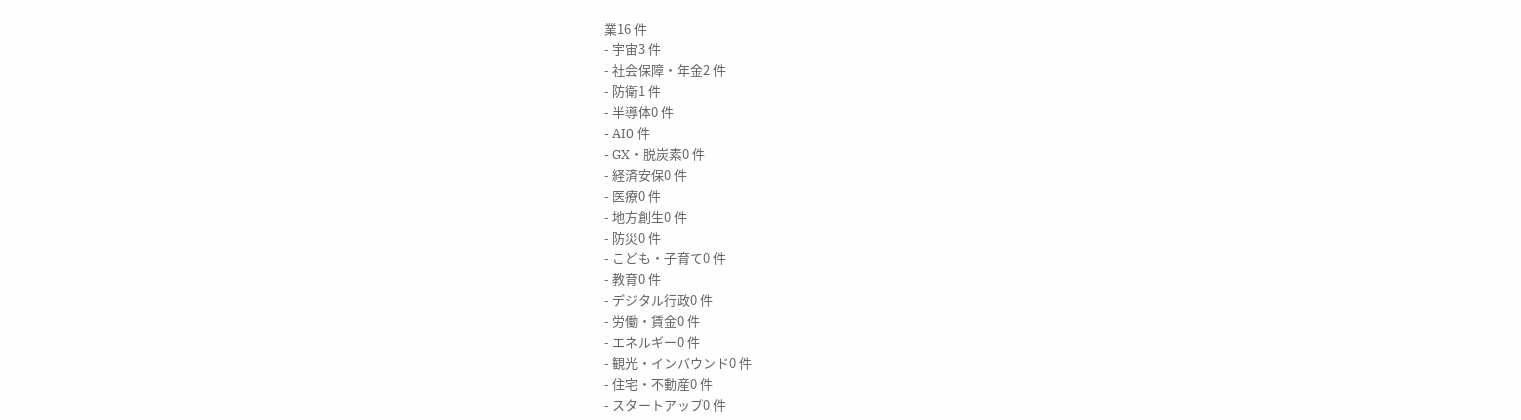業16 件
- 宇宙3 件
- 社会保障・年金2 件
- 防衛1 件
- 半導体0 件
- AI0 件
- GX・脱炭素0 件
- 経済安保0 件
- 医療0 件
- 地方創生0 件
- 防災0 件
- こども・子育て0 件
- 教育0 件
- デジタル行政0 件
- 労働・賃金0 件
- エネルギー0 件
- 観光・インバウンド0 件
- 住宅・不動産0 件
- スタートアップ0 件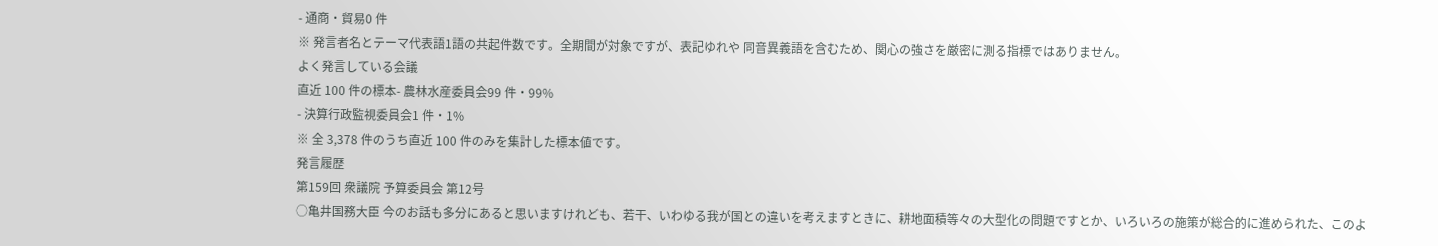- 通商・貿易0 件
※ 発言者名とテーマ代表語1語の共起件数です。全期間が対象ですが、表記ゆれや 同音異義語を含むため、関心の強さを厳密に測る指標ではありません。
よく発言している会議
直近 100 件の標本- 農林水産委員会99 件・99%
- 決算行政監視委員会1 件・1%
※ 全 3,378 件のうち直近 100 件のみを集計した標本値です。
発言履歴
第159回 衆議院 予算委員会 第12号
○亀井国務大臣 今のお話も多分にあると思いますけれども、若干、いわゆる我が国との違いを考えますときに、耕地面積等々の大型化の問題ですとか、いろいろの施策が総合的に進められた、このよ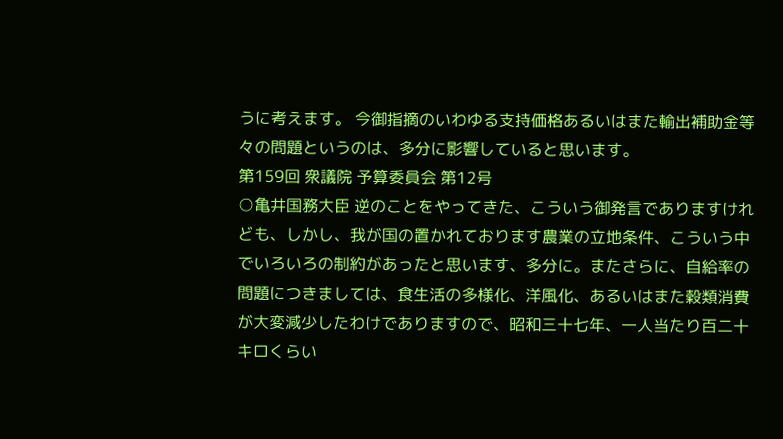うに考えます。 今御指摘のいわゆる支持価格あるいはまた輸出補助金等々の問題というのは、多分に影響していると思います。
第159回 衆議院 予算委員会 第12号
○亀井国務大臣 逆のことをやってきた、こういう御発言でありますけれども、しかし、我が国の置かれております農業の立地条件、こういう中でいろいろの制約があったと思います、多分に。またさらに、自給率の問題につきましては、食生活の多様化、洋風化、あるいはまた穀類消費が大変減少したわけでありますので、昭和三十七年、一人当たり百二十キロくらい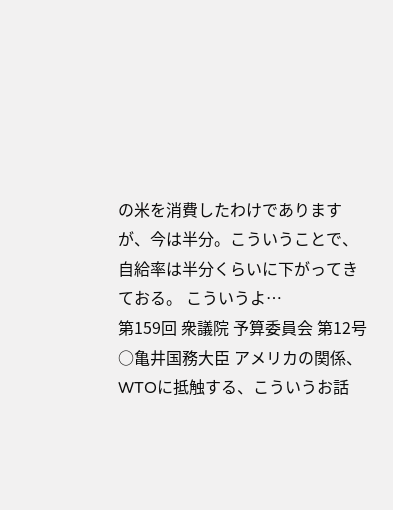の米を消費したわけでありますが、今は半分。こういうことで、自給率は半分くらいに下がってきておる。 こういうよ…
第159回 衆議院 予算委員会 第12号
○亀井国務大臣 アメリカの関係、WTOに抵触する、こういうお話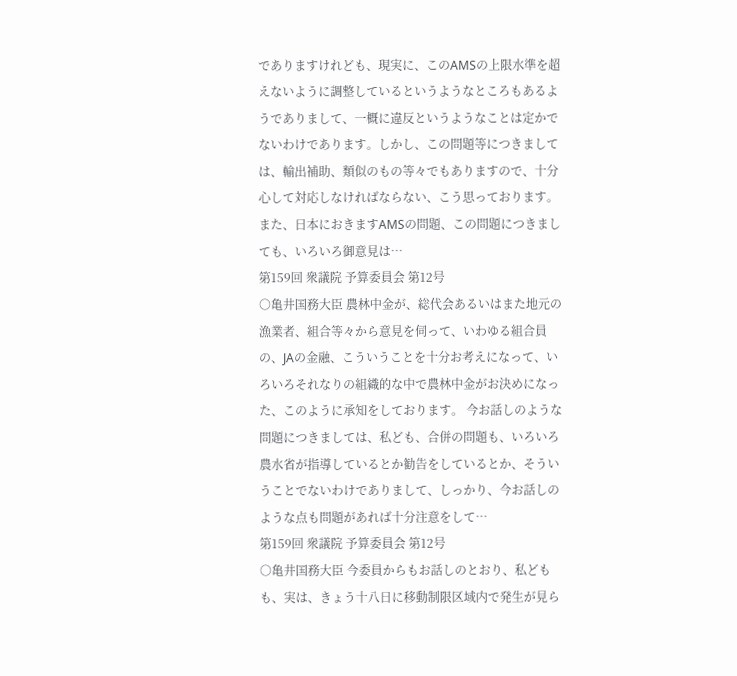でありますけれども、現実に、このAMSの上限水準を超えないように調整しているというようなところもあるようでありまして、一概に違反というようなことは定かでないわけであります。しかし、この問題等につきましては、輸出補助、類似のもの等々でもありますので、十分心して対応しなければならない、こう思っております。 また、日本におきますAMSの問題、この問題につきましても、いろいろ御意見は…
第159回 衆議院 予算委員会 第12号
○亀井国務大臣 農林中金が、総代会あるいはまた地元の漁業者、組合等々から意見を伺って、いわゆる組合員の、JAの金融、こういうことを十分お考えになって、いろいろそれなりの組織的な中で農林中金がお決めになった、このように承知をしております。 今お話しのような問題につきましては、私ども、合併の問題も、いろいろ農水省が指導しているとか勧告をしているとか、そういうことでないわけでありまして、しっかり、今お話しのような点も問題があれば十分注意をして…
第159回 衆議院 予算委員会 第12号
○亀井国務大臣 今委員からもお話しのとおり、私どもも、実は、きょう十八日に移動制限区域内で発生が見ら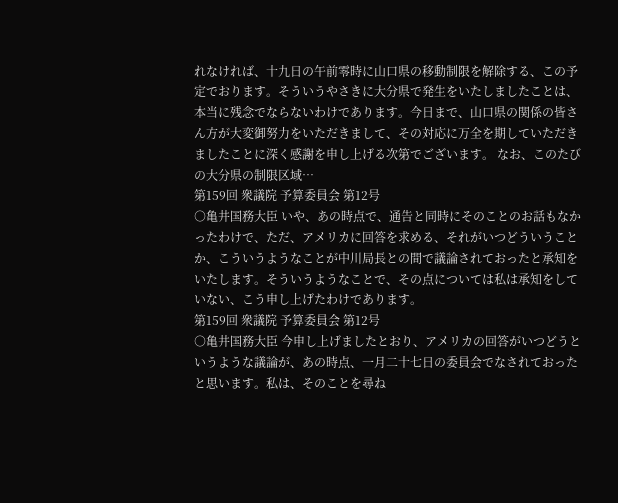れなければ、十九日の午前零時に山口県の移動制限を解除する、この予定でおります。そういうやさきに大分県で発生をいたしましたことは、本当に残念でならないわけであります。今日まで、山口県の関係の皆さん方が大変御努力をいただきまして、その対応に万全を期していただきましたことに深く感謝を申し上げる次第でございます。 なお、このたびの大分県の制限区域…
第159回 衆議院 予算委員会 第12号
○亀井国務大臣 いや、あの時点で、通告と同時にそのことのお話もなかったわけで、ただ、アメリカに回答を求める、それがいつどういうことか、こういうようなことが中川局長との間で議論されておったと承知をいたします。そういうようなことで、その点については私は承知をしていない、こう申し上げたわけであります。
第159回 衆議院 予算委員会 第12号
○亀井国務大臣 今申し上げましたとおり、アメリカの回答がいつどうというような議論が、あの時点、一月二十七日の委員会でなされておったと思います。私は、そのことを尋ね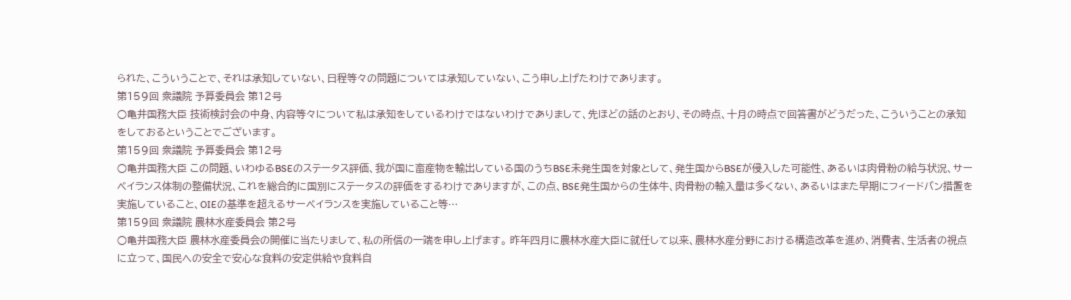られた、こういうことで、それは承知していない、日程等々の問題については承知していない、こう申し上げたわけであります。
第159回 衆議院 予算委員会 第12号
○亀井国務大臣 技術検討会の中身、内容等々について私は承知をしているわけではないわけでありまして、先ほどの話のとおり、その時点、十月の時点で回答書がどうだった、こういうことの承知をしておるということでございます。
第159回 衆議院 予算委員会 第12号
○亀井国務大臣 この問題、いわゆるBSEのステータス評価、我が国に畜産物を輸出している国のうちBSE未発生国を対象として、発生国からBSEが侵入した可能性、あるいは肉骨粉の給与状況、サーベイランス体制の整備状況、これを総合的に国別にステータスの評価をするわけでありますが、この点、BSE発生国からの生体牛、肉骨粉の輸入量は多くない、あるいはまた早期にフィードバン措置を実施していること、OIEの基準を超えるサーベイランスを実施していること等…
第159回 衆議院 農林水産委員会 第2号
○亀井国務大臣 農林水産委員会の開催に当たりまして、私の所信の一端を申し上げます。 昨年四月に農林水産大臣に就任して以来、農林水産分野における構造改革を進め、消費者、生活者の視点に立って、国民への安全で安心な食料の安定供給や食料自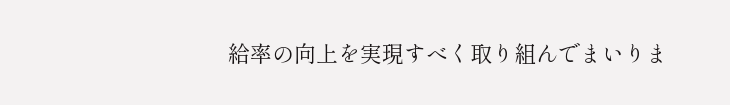給率の向上を実現すべく取り組んでまいりま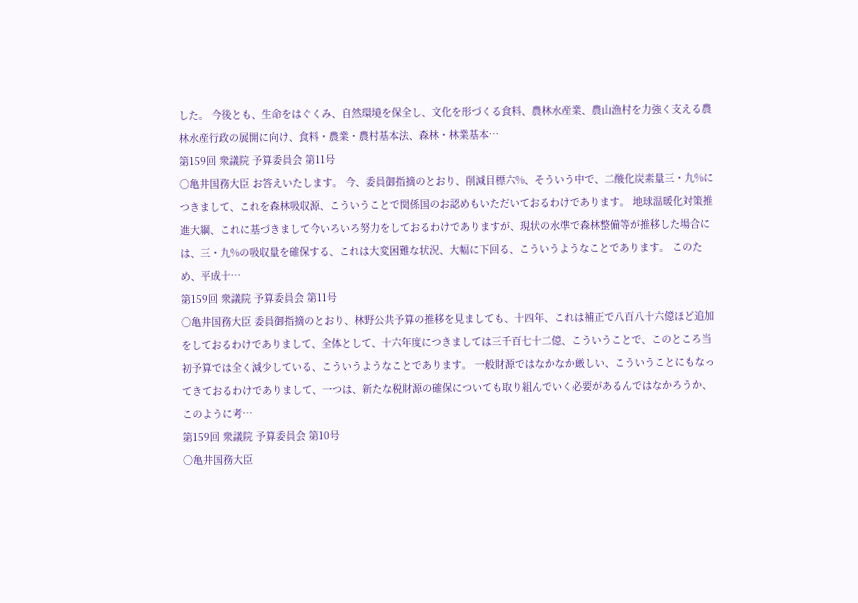した。 今後とも、生命をはぐくみ、自然環境を保全し、文化を形づくる食料、農林水産業、農山漁村を力強く支える農林水産行政の展開に向け、食料・農業・農村基本法、森林・林業基本…
第159回 衆議院 予算委員会 第11号
○亀井国務大臣 お答えいたします。 今、委員御指摘のとおり、削減目標六%、そういう中で、二酸化炭素量三・九%につきまして、これを森林吸収源、こういうことで関係国のお認めもいただいておるわけであります。 地球温暖化対策推進大綱、これに基づきまして今いろいろ努力をしておるわけでありますが、現状の水準で森林整備等が推移した場合には、三・九%の吸収量を確保する、これは大変困難な状況、大幅に下回る、こういうようなことであります。 このため、平成十…
第159回 衆議院 予算委員会 第11号
○亀井国務大臣 委員御指摘のとおり、林野公共予算の推移を見ましても、十四年、これは補正で八百八十六億ほど追加をしておるわけでありまして、全体として、十六年度につきましては三千百七十二億、こういうことで、このところ当初予算では全く減少している、こういうようなことであります。 一般財源ではなかなか厳しい、こういうことにもなってきておるわけでありまして、一つは、新たな税財源の確保についても取り組んでいく必要があるんではなかろうか、このように考…
第159回 衆議院 予算委員会 第10号
○亀井国務大臣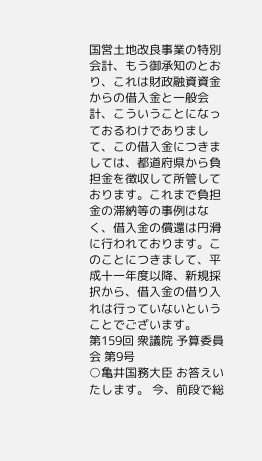国営土地改良事業の特別会計、もう御承知のとおり、これは財政融資資金からの借入金と一般会計、こういうことになっておるわけでありまして、この借入金につきましては、都道府県から負担金を徴収して所管しております。これまで負担金の滞納等の事例はなく、借入金の償還は円滑に行われております。このことにつきまして、平成十一年度以降、新規採択から、借入金の借り入れは行っていないということでございます。
第159回 衆議院 予算委員会 第9号
○亀井国務大臣 お答えいたします。 今、前段で総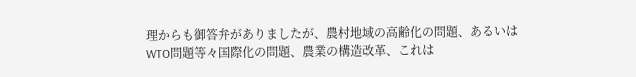理からも御答弁がありましたが、農村地域の高齢化の問題、あるいはWTO問題等々国際化の問題、農業の構造改革、これは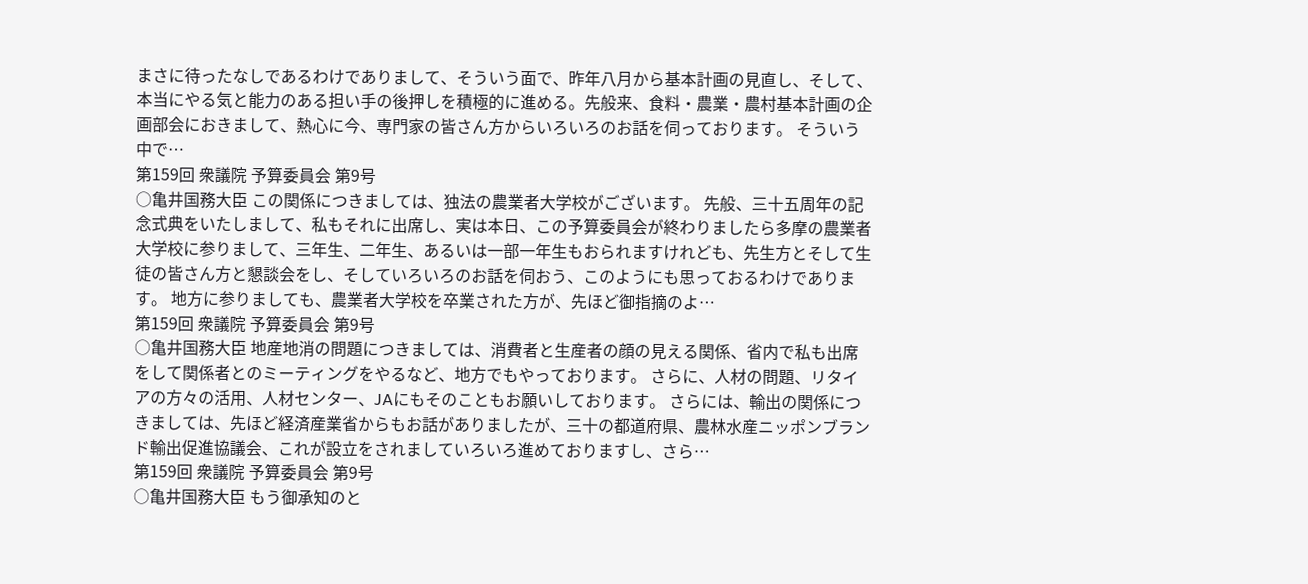まさに待ったなしであるわけでありまして、そういう面で、昨年八月から基本計画の見直し、そして、本当にやる気と能力のある担い手の後押しを積極的に進める。先般来、食料・農業・農村基本計画の企画部会におきまして、熱心に今、専門家の皆さん方からいろいろのお話を伺っております。 そういう中で…
第159回 衆議院 予算委員会 第9号
○亀井国務大臣 この関係につきましては、独法の農業者大学校がございます。 先般、三十五周年の記念式典をいたしまして、私もそれに出席し、実は本日、この予算委員会が終わりましたら多摩の農業者大学校に参りまして、三年生、二年生、あるいは一部一年生もおられますけれども、先生方とそして生徒の皆さん方と懇談会をし、そしていろいろのお話を伺おう、このようにも思っておるわけであります。 地方に参りましても、農業者大学校を卒業された方が、先ほど御指摘のよ…
第159回 衆議院 予算委員会 第9号
○亀井国務大臣 地産地消の問題につきましては、消費者と生産者の顔の見える関係、省内で私も出席をして関係者とのミーティングをやるなど、地方でもやっております。 さらに、人材の問題、リタイアの方々の活用、人材センター、JAにもそのこともお願いしております。 さらには、輸出の関係につきましては、先ほど経済産業省からもお話がありましたが、三十の都道府県、農林水産ニッポンブランド輸出促進協議会、これが設立をされましていろいろ進めておりますし、さら…
第159回 衆議院 予算委員会 第9号
○亀井国務大臣 もう御承知のと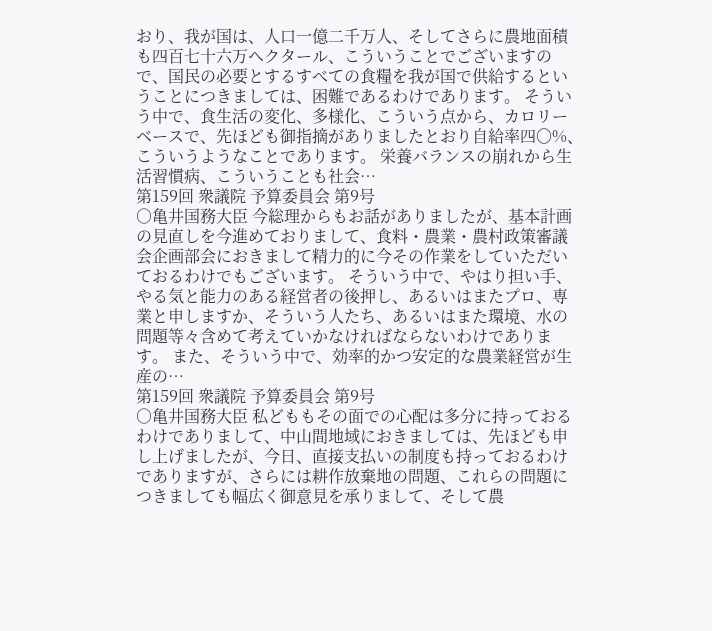おり、我が国は、人口一億二千万人、そしてさらに農地面積も四百七十六万ヘクタール、こういうことでございますので、国民の必要とするすべての食糧を我が国で供給するということにつきましては、困難であるわけであります。 そういう中で、食生活の変化、多様化、こういう点から、カロリーベースで、先ほども御指摘がありましたとおり自給率四〇%、こういうようなことであります。 栄養バランスの崩れから生活習慣病、こういうことも社会…
第159回 衆議院 予算委員会 第9号
○亀井国務大臣 今総理からもお話がありましたが、基本計画の見直しを今進めておりまして、食料・農業・農村政策審議会企画部会におきまして精力的に今その作業をしていただいておるわけでもございます。 そういう中で、やはり担い手、やる気と能力のある経営者の後押し、あるいはまたプロ、専業と申しますか、そういう人たち、あるいはまた環境、水の問題等々含めて考えていかなければならないわけであります。 また、そういう中で、効率的かつ安定的な農業経営が生産の…
第159回 衆議院 予算委員会 第9号
○亀井国務大臣 私どももその面での心配は多分に持っておるわけでありまして、中山間地域におきましては、先ほども申し上げましたが、今日、直接支払いの制度も持っておるわけでありますが、さらには耕作放棄地の問題、これらの問題につきましても幅広く御意見を承りまして、そして農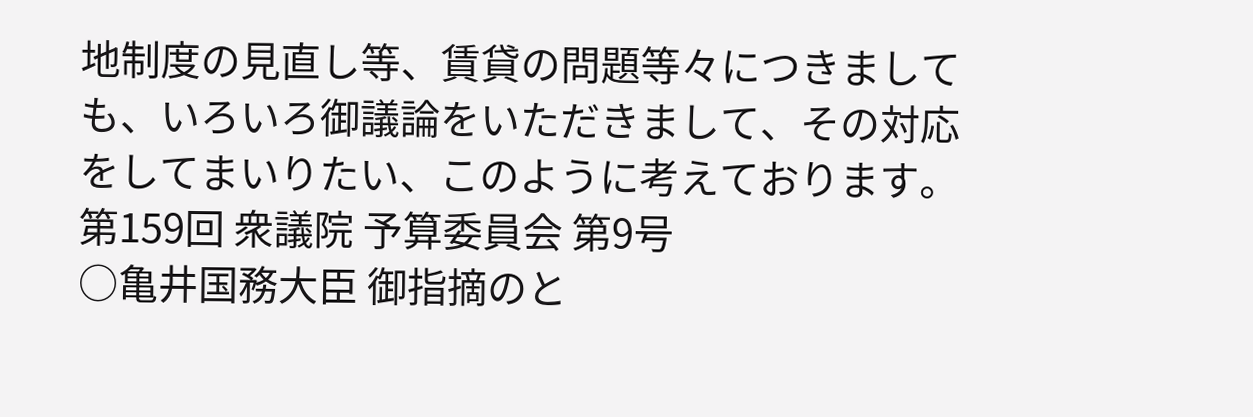地制度の見直し等、賃貸の問題等々につきましても、いろいろ御議論をいただきまして、その対応をしてまいりたい、このように考えております。
第159回 衆議院 予算委員会 第9号
○亀井国務大臣 御指摘のと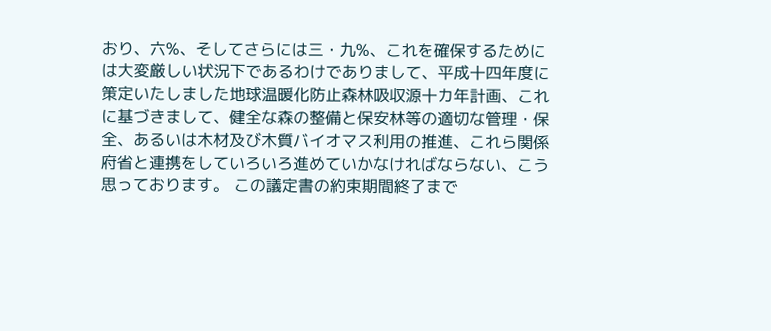おり、六%、そしてさらには三・九%、これを確保するためには大変厳しい状況下であるわけでありまして、平成十四年度に策定いたしました地球温暖化防止森林吸収源十カ年計画、これに基づきまして、健全な森の整備と保安林等の適切な管理・保全、あるいは木材及び木質バイオマス利用の推進、これら関係府省と連携をしていろいろ進めていかなければならない、こう思っております。 この議定書の約束期間終了まで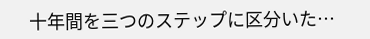十年間を三つのステップに区分いた…